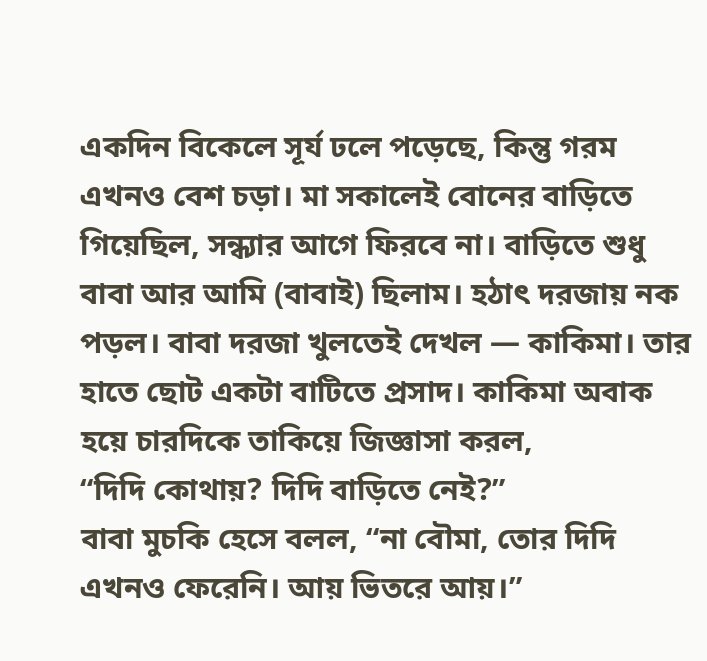একদিন বিকেলে সূর্য ঢলে পড়েছে, কিন্তু গরম এখনও বেশ চড়া। মা সকালেই বোনের বাড়িতে গিয়েছিল, সন্ধ্যার আগে ফিরবে না। বাড়িতে শুধু বাবা আর আমি (বাবাই) ছিলাম। হঠাৎ দরজায় নক পড়ল। বাবা দরজা খুলতেই দেখল — কাকিমা। তার হাতে ছোট একটা বাটিতে প্রসাদ। কাকিমা অবাক হয়ে চারদিকে তাকিয়ে জিজ্ঞাসা করল,
“দিদি কোথায়? দিদি বাড়িতে নেই?”
বাবা মুচকি হেসে বলল, “না বৌমা, তোর দিদি এখনও ফেরেনি। আয় ভিতরে আয়।”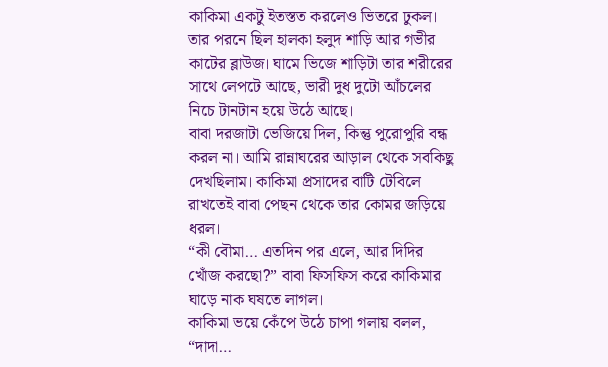কাকিমা একটু ইতস্তত করলেও ভিতরে ঢুকল। তার পরনে ছিল হালকা হলুদ শাড়ি আর গভীর কাটের ব্লাউজ। ঘামে ভিজে শাড়িটা তার শরীরের সাথে লেপটে আছে, ভারী দুধ দুটো আঁচলের নিচে টানটান হয়ে উঠে আছে।
বাবা দরজাটা ভেজিয়ে দিল, কিন্তু পুরোপুরি বন্ধ করল না। আমি রান্নাঘরের আড়াল থেকে সবকিছু দেখছিলাম। কাকিমা প্রসাদের বাটি টেবিলে রাখতেই বাবা পেছন থেকে তার কোমর জড়িয়ে ধরল।
“কী বৌমা… এতদিন পর এলে, আর দিদির খোঁজ করছো?” বাবা ফিসফিস করে কাকিমার ঘাড়ে নাক ঘষতে লাগল।
কাকিমা ভয়ে কেঁপে উঠে চাপা গলায় বলল, “দাদা…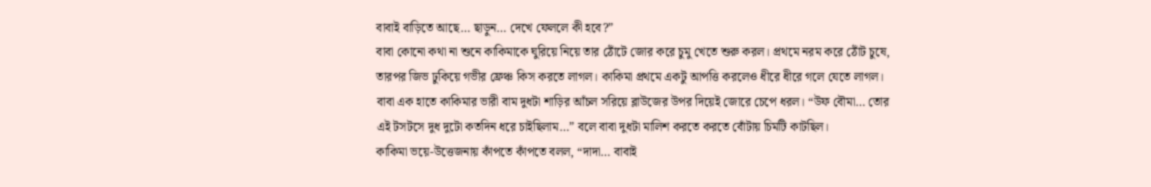বাবাই বাড়িতে আছে… ছাড়ুন… দেখে ফেললে কী হবে?”
বাবা কোনো কথা না শুনে কাকিমাকে ঘুরিয়ে নিয়ে তার ঠোঁটে জোর করে চুমু খেতে শুরু করল। প্রথমে নরম করে ঠোঁট চুষে, তারপর জিভ ঢুকিয়ে গভীর ফ্রেঞ্চ কিস করতে লাগল। কাকিমা প্রথমে একটু আপত্তি করলেও ধীরে ধীরে গলে যেতে লাগল।
বাবা এক হাতে কাকিমার ভারী বাম দুধটা শাড়ির আঁচল সরিয়ে ব্লাউজের উপর দিয়েই জোরে চেপে ধরল। “উফ বৌমা… তোর এই টসটসে দুধ দুটো কতদিন ধরে চাইছিলাম…” বলে বাবা দুধটা মালিশ করতে করতে বোঁটায় চিমটি কাটছিল।
কাকিমা ভয়ে-উত্তেজনায় কাঁপতে কাঁপতে বলল, “দাদা… বাবাই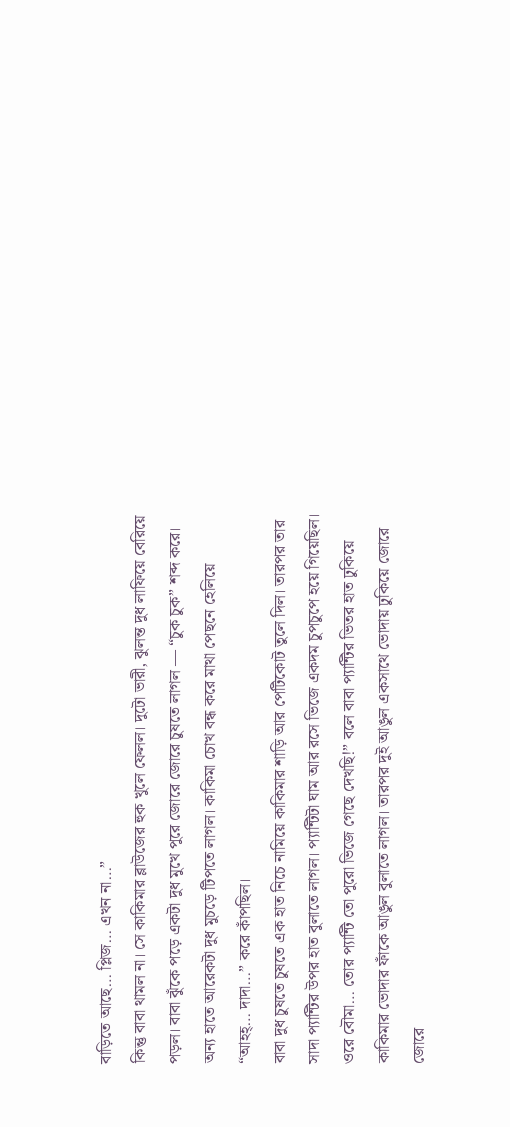বাড়িতে আছে… প্লিজ… এখন না…”
কিন্তু বাবা থামল না। সে কাকিমার ব্লাউজের হুক খুলে ফেলল। দুটো ভারী, ঝুলন্ত দুধ লাফিয়ে বেরিয়ে পড়ল। বাবা ঝুঁকে পড়ে একটা দুধ মুখে পুরে জোরে জোরে চুষতে লাগল — “চুক চুক” শব্দ করে। অন্য হাতে আরেকটা দুধ মুচড়ে টিপতে লাগল। কাকিমা চোখ বন্ধ করে মাথা পেছনে হেলিয়ে “আহহ্… দাদা…” করে কাঁপছিল।
বাবা দুধ চুষতে চুষতে এক হাত নিচে নামিয়ে কাকিমার শাড়ি আর পেটিকোট তুলে দিল। তারপর তার সাদা প্যান্টির উপর হাত বুলাতে লাগল। প্যান্টিটা ঘাম আর রসে ভিজে একদম চুপচুপে হয়ে গিয়েছিল।
ওরে বৌমা… তোর প্যান্টি তো পুরো ভিজে গেছে দেখছি!” বলে বাবা প্যান্টির ভিতর হাত ঢুকিয়ে কাকিমার ভোদার ফাঁকে আঙুল বুলাতে লাগল। তারপর দুই আঙুল একসাথে ভোদায় ঢুকিয়ে জোরে জোরে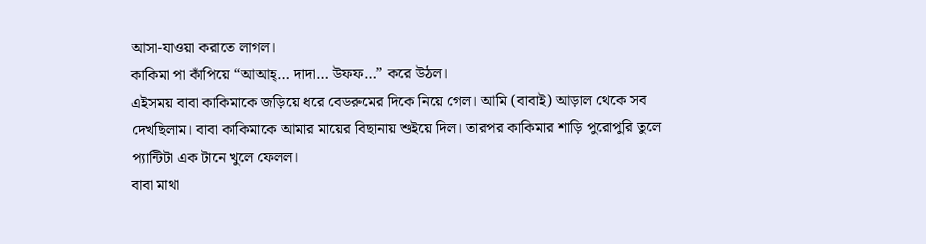আসা-যাওয়া করাতে লাগল।
কাকিমা পা কাঁপিয়ে “আআহ্… দাদা… উফফ…” করে উঠল।
এইসময় বাবা কাকিমাকে জড়িয়ে ধরে বেডরুমের দিকে নিয়ে গেল। আমি (বাবাই) আড়াল থেকে সব দেখছিলাম। বাবা কাকিমাকে আমার মায়ের বিছানায় শুইয়ে দিল। তারপর কাকিমার শাড়ি পুরোপুরি তুলে প্যান্টিটা এক টানে খুলে ফেলল।
বাবা মাথা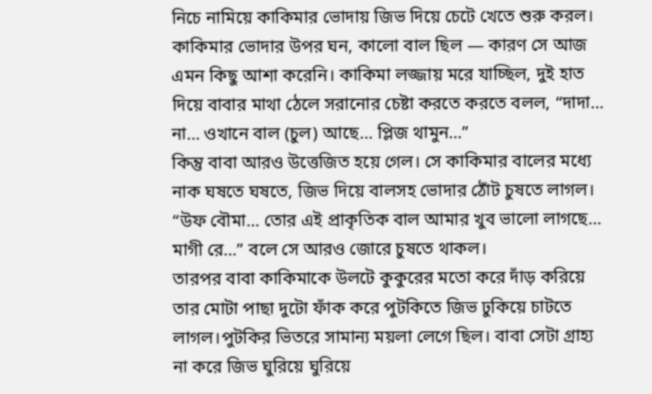নিচে নামিয়ে কাকিমার ভোদায় জিভ দিয়ে চেটে খেতে শুরু করল। কাকিমার ভোদার উপর ঘন, কালো বাল ছিল — কারণ সে আজ এমন কিছু আশা করেনি। কাকিমা লজ্জায় মরে যাচ্ছিল, দুই হাত দিয়ে বাবার মাথা ঠেলে সরানোর চেষ্টা করতে করতে বলল, “দাদা… না… ওখানে বাল (চুল) আছে… প্লিজ থামুন…”
কিন্তু বাবা আরও উত্তেজিত হয়ে গেল। সে কাকিমার বালের মধ্যে নাক ঘষতে ঘষতে, জিভ দিয়ে বালসহ ভোদার ঠোঁট চুষতে লাগল। “উফ বৌমা… তোর এই প্রাকৃতিক বাল আমার খুব ভালো লাগছে… মাগী রে…” বলে সে আরও জোরে চুষতে থাকল।
তারপর বাবা কাকিমাকে উলটে কুকুরের মতো করে দাঁড় করিয়ে তার মোটা পাছা দুটো ফাঁক করে পুটকিতে জিভ ঢুকিয়ে চাটতে লাগল।পুটকির ভিতরে সামান্য ময়লা লেগে ছিল। বাবা সেটা গ্রাহ্য না করে জিভ ঘুরিয়ে ঘুরিয়ে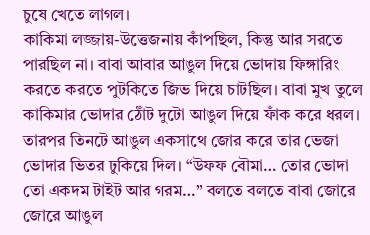চুষে খেতে লাগল।
কাকিমা লজ্জায়-উত্তেজনায় কাঁপছিল, কিন্তু আর সরতে পারছিল না। বাবা আবার আঙুল দিয়ে ভোদায় ফিঙ্গারিং করতে করতে পুটকিতে জিভ দিয়ে চাটছিল। বাবা মুখ তুলে কাকিমার ভোদার ঠোঁট দুটো আঙুল দিয়ে ফাঁক করে ধরল। তারপর তিনটে আঙুল একসাথে জোর করে তার ভেজা ভোদার ভিতর ঢুকিয়ে দিল। “উফফ বৌমা… তোর ভোদা তো একদম টাইট আর গরম…” বলতে বলতে বাবা জোরে জোরে আঙুল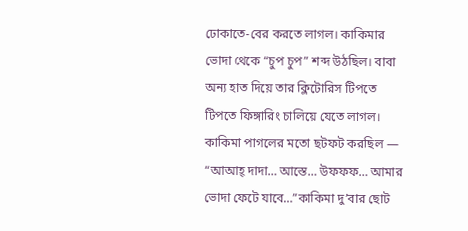ঢোকাতে-বের করতে লাগল। কাকিমার ভোদা থেকে “চুপ চুপ” শব্দ উঠছিল। বাবা অন্য হাত দিয়ে তার ক্লিটোরিস টিপতে টিপতে ফিঙ্গারিং চালিয়ে যেতে লাগল। কাকিমা পাগলের মতো ছটফট করছিল — “আআহ্ দাদা… আস্তে… উফফফ… আমার ভোদা ফেটে যাবে…”কাকিমা দু’বার ছোট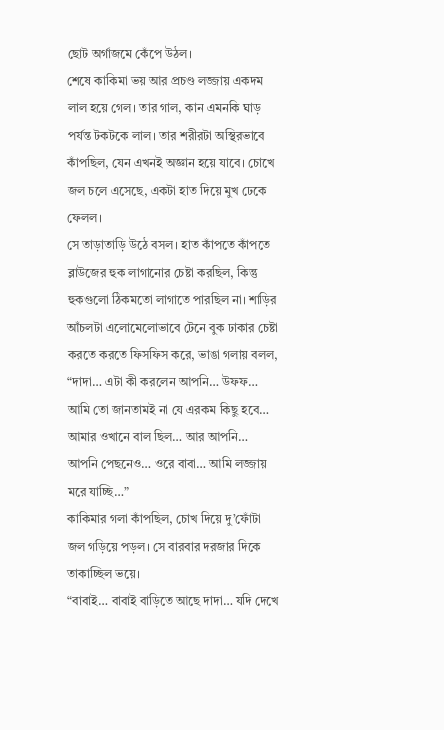ছোট অর্গাজমে কেঁপে উঠল।
শেষে কাকিমা ভয় আর প্রচণ্ড লজ্জায় একদম লাল হয়ে গেল। তার গাল, কান এমনকি ঘাড় পর্যন্ত টকটকে লাল। তার শরীরটা অস্থিরভাবে কাঁপছিল, যেন এখনই অজ্ঞান হয়ে যাবে। চোখে জল চলে এসেছে, একটা হাত দিয়ে মুখ ঢেকে ফেলল।
সে তাড়াতাড়ি উঠে বসল। হাত কাঁপতে কাঁপতে ব্লাউজের হুক লাগানোর চেষ্টা করছিল, কিন্তু হুকগুলো ঠিকমতো লাগাতে পারছিল না। শাড়ির আঁচলটা এলোমেলোভাবে টেনে বুক ঢাকার চেষ্টা করতে করতে ফিসফিস করে, ভাঙা গলায় বলল,
“দাদা… এটা কী করলেন আপনি… উফফ… আমি তো জানতামই না যে এরকম কিছু হবে… আমার ওখানে বাল ছিল… আর আপনি… আপনি পেছনেও… ওরে বাবা… আমি লজ্জায় মরে যাচ্ছি…”
কাকিমার গলা কাঁপছিল, চোখ দিয়ে দু’ফোঁটা জল গড়িয়ে পড়ল। সে বারবার দরজার দিকে তাকাচ্ছিল ভয়ে।
“বাবাই… বাবাই বাড়িতে আছে দাদা… যদি দেখে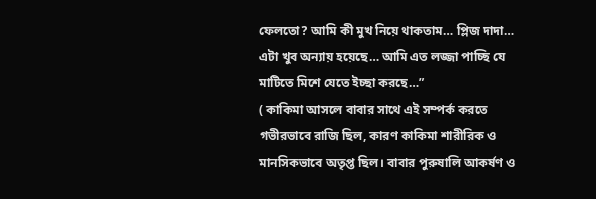ফেলতো? আমি কী মুখ নিয়ে থাকতাম… প্লিজ দাদা… এটা খুব অন্যায় হয়েছে… আমি এত লজ্জা পাচ্ছি যে মাটিতে মিশে যেতে ইচ্ছা করছে…”
( কাকিমা আসলে বাবার সাথে এই সম্পর্ক করতে গভীরভাবে রাজি ছিল, কারণ কাকিমা শারীরিক ও মানসিকভাবে অতৃপ্ত ছিল। বাবার পুরুষালি আকর্ষণ ও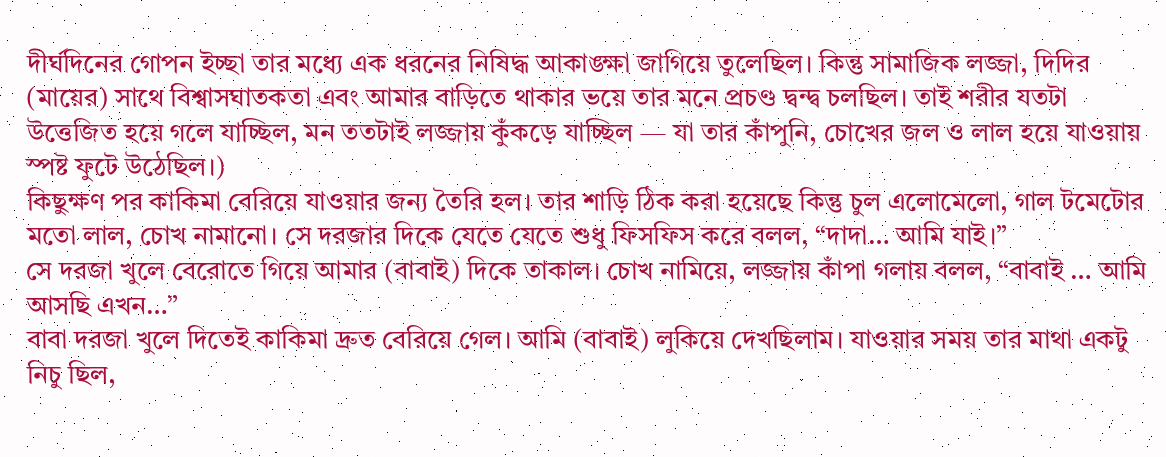দীর্ঘদিনের গোপন ইচ্ছা তার মধ্যে এক ধরনের নিষিদ্ধ আকাঙ্ক্ষা জাগিয়ে তুলেছিল। কিন্তু সামাজিক লজ্জা, দিদির (মায়ের) সাথে বিশ্বাসঘাতকতা এবং আমার বাড়িতে থাকার ভয়ে তার মনে প্রচণ্ড দ্বন্দ্ব চলছিল। তাই শরীর যতটা উত্তেজিত হয়ে গলে যাচ্ছিল, মন ততটাই লজ্জায় কুঁকড়ে যাচ্ছিল — যা তার কাঁপুনি, চোখের জল ও লাল হয়ে যাওয়ায় স্পষ্ট ফুটে উঠেছিল।)
কিছুক্ষণ পর কাকিমা বেরিয়ে যাওয়ার জন্য তৈরি হল। তার শাড়ি ঠিক করা হয়েছে কিন্তু চুল এলোমেলো, গাল টমেটোর মতো লাল, চোখ নামানো। সে দরজার দিকে যেতে যেতে শুধু ফিসফিস করে বলল, “দাদা… আমি যাই।”
সে দরজা খুলে বেরোতে গিয়ে আমার (বাবাই) দিকে তাকাল। চোখ নামিয়ে, লজ্জায় কাঁপা গলায় বলল, “বাবাই … আমি আসছি এখন…”
বাবা দরজা খুলে দিতেই কাকিমা দ্রুত বেরিয়ে গেল। আমি (বাবাই) লুকিয়ে দেখছিলাম। যাওয়ার সময় তার মাথা একটু নিচু ছিল,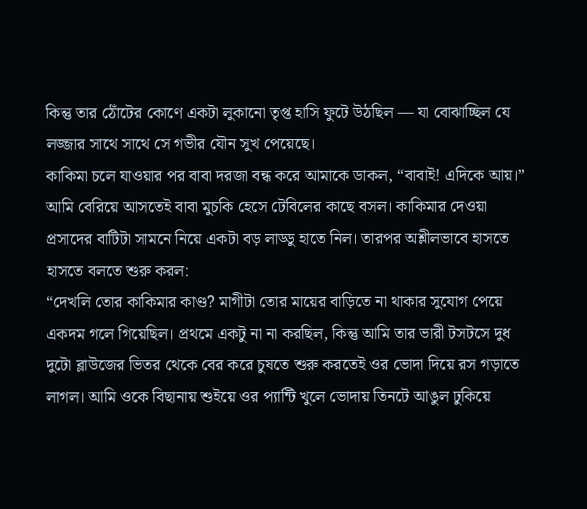কিন্তু তার ঠোঁটের কোণে একটা লুকানো তৃপ্ত হাসি ফুটে উঠছিল — যা বোঝাচ্ছিল যে লজ্জার সাথে সাথে সে গভীর যৌন সুখ পেয়েছে।
কাকিমা চলে যাওয়ার পর বাবা দরজা বন্ধ করে আমাকে ডাকল, “বাবাই! এদিকে আয়।” আমি বেরিয়ে আসতেই বাবা মুচকি হেসে টেবিলের কাছে বসল। কাকিমার দেওয়া প্রসাদের বাটিটা সামনে নিয়ে একটা বড় লাড্ডু হাতে নিল। তারপর অশ্লীলভাবে হাসতে হাসতে বলতে শুরু করল:
“দেখলি তোর কাকিমার কাণ্ড? মাগীটা তোর মায়ের বাড়িতে না থাকার সুযোগ পেয়ে একদম গলে গিয়েছিল। প্রথমে একটু না না করছিল, কিন্তু আমি তার ভারী টসটসে দুধ দুটো ব্লাউজের ভিতর থেকে বের করে চুষতে শুরু করতেই ওর ভোদা দিয়ে রস গড়াতে লাগল। আমি ওকে বিছানায় শুইয়ে ওর প্যান্টি খুলে ভোদায় তিনটে আঙুল ঢুকিয়ে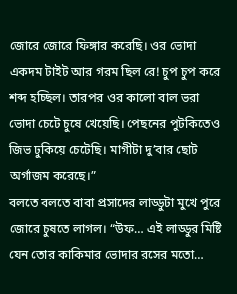জোরে জোরে ফিঙ্গার করেছি। ওর ভোদা একদম টাইট আর গরম ছিল রে! চুপ চুপ করে শব্দ হচ্ছিল। তারপর ওর কালো বাল ভরা ভোদা চেটে চুষে খেয়েছি। পেছনের পুটকিতেও জিভ ঢুকিয়ে চেটেছি। মাগীটা দু’বার ছোট অর্গাজম করেছে।”
বলতে বলতে বাবা প্রসাদের লাড্ডুটা মুখে পুরে জোরে চুষতে লাগল। “উফ… এই লাড্ডুর মিষ্টি যেন তোর কাকিমার ভোদার রসের মতো…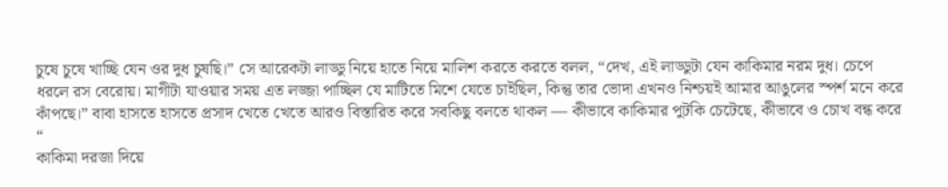চুষে চুষে খাচ্ছি যেন ওর দুধ চুষছি।” সে আরেকটা লাড্ডু নিয়ে হাতে নিয়ে মালিশ করতে করতে বলল, “দেখ, এই লাড্ডুটা যেন কাকিমার নরম দুধ। চেপে ধরলে রস বেরোয়। মাগীটা যাওয়ার সময় এত লজ্জা পাচ্ছিল যে মাটিতে মিশে যেতে চাইছিল, কিন্তু তার ভোদা এখনও নিশ্চয়ই আমার আঙুলের স্পর্শ মনে করে কাঁপছে।” বাবা হাসতে হাসতে প্রসাদ খেতে খেতে আরও বিস্তারিত করে সবকিছু বলতে থাকল — কীভাবে কাকিমার পুটকি চেটেছে, কীভাবে ও চোখ বন্ধ করে “
কাকিমা দরজা দিয়ে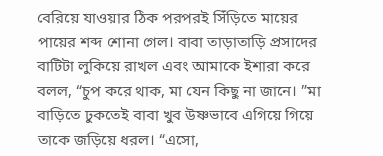বেরিয়ে যাওয়ার ঠিক পরপরই সিঁড়িতে মায়ের পায়ের শব্দ শোনা গেল। বাবা তাড়াতাড়ি প্রসাদের বাটিটা লুকিয়ে রাখল এবং আমাকে ইশারা করে বলল, “চুপ করে থাক, মা যেন কিছু না জানে। ”মা বাড়িতে ঢুকতেই বাবা খুব উষ্ণভাবে এগিয়ে গিয়ে তাকে জড়িয়ে ধরল। “এসো,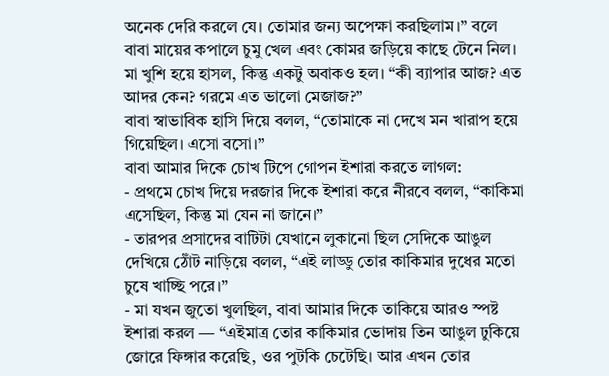অনেক দেরি করলে যে। তোমার জন্য অপেক্ষা করছিলাম।” বলে বাবা মায়ের কপালে চুমু খেল এবং কোমর জড়িয়ে কাছে টেনে নিল।
মা খুশি হয়ে হাসল, কিন্তু একটু অবাকও হল। “কী ব্যাপার আজ? এত আদর কেন? গরমে এত ভালো মেজাজ?”
বাবা স্বাভাবিক হাসি দিয়ে বলল, “তোমাকে না দেখে মন খারাপ হয়ে গিয়েছিল। এসো বসো।”
বাবা আমার দিকে চোখ টিপে গোপন ইশারা করতে লাগল:
- প্রথমে চোখ দিয়ে দরজার দিকে ইশারা করে নীরবে বলল, “কাকিমা এসেছিল, কিন্তু মা যেন না জানে।”
- তারপর প্রসাদের বাটিটা যেখানে লুকানো ছিল সেদিকে আঙুল দেখিয়ে ঠোঁট নাড়িয়ে বলল, “এই লাড্ডু তোর কাকিমার দুধের মতো চুষে খাচ্ছি পরে।”
- মা যখন জুতো খুলছিল, বাবা আমার দিকে তাকিয়ে আরও স্পষ্ট ইশারা করল — “এইমাত্র তোর কাকিমার ভোদায় তিন আঙুল ঢুকিয়ে জোরে ফিঙ্গার করেছি, ওর পুটকি চেটেছি। আর এখন তোর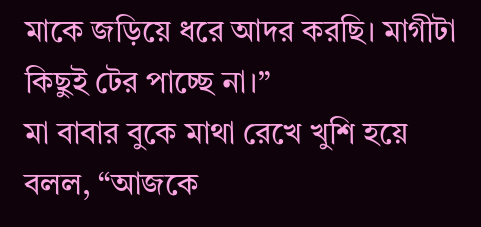মাকে জড়িয়ে ধরে আদর করছি। মাগীটা কিছুই টের পাচ্ছে না।”
মা বাবার বুকে মাথা রেখে খুশি হয়ে বলল, “আজকে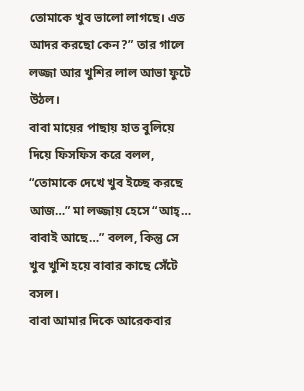তোমাকে খুব ভালো লাগছে। এত আদর করছো কেন?” তার গালে লজ্জা আর খুশির লাল আভা ফুটে উঠল।
বাবা মায়ের পাছায় হাত বুলিয়ে দিয়ে ফিসফিস করে বলল, “তোমাকে দেখে খুব ইচ্ছে করছে আজ…” মা লজ্জায় হেসে “আহ্… বাবাই আছে…” বলল, কিন্তু সে খুব খুশি হয়ে বাবার কাছে সেঁটে বসল।
বাবা আমার দিকে আরেকবার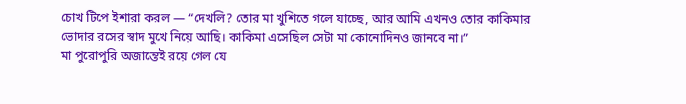চোখ টিপে ইশারা করল — “দেখলি? তোর মা খুশিতে গলে যাচ্ছে, আর আমি এখনও তোর কাকিমার ভোদার রসের স্বাদ মুখে নিয়ে আছি। কাকিমা এসেছিল সেটা মা কোনোদিনও জানবে না।”
মা পুরোপুরি অজান্তেই রয়ে গেল যে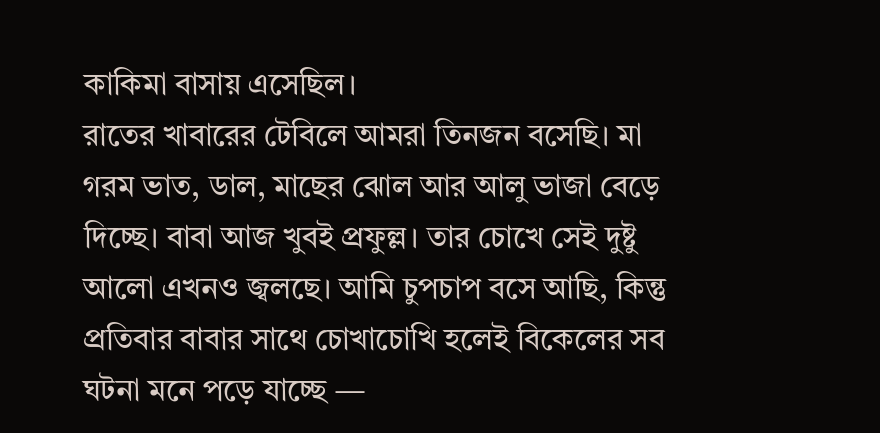কাকিমা বাসায় এসেছিল।
রাতের খাবারের টেবিলে আমরা তিনজন বসেছি। মা গরম ভাত, ডাল, মাছের ঝোল আর আলু ভাজা বেড়ে দিচ্ছে। বাবা আজ খুবই প্রফুল্ল। তার চোখে সেই দুষ্টু আলো এখনও জ্বলছে। আমি চুপচাপ বসে আছি, কিন্তু প্রতিবার বাবার সাথে চোখাচোখি হলেই বিকেলের সব ঘটনা মনে পড়ে যাচ্ছে —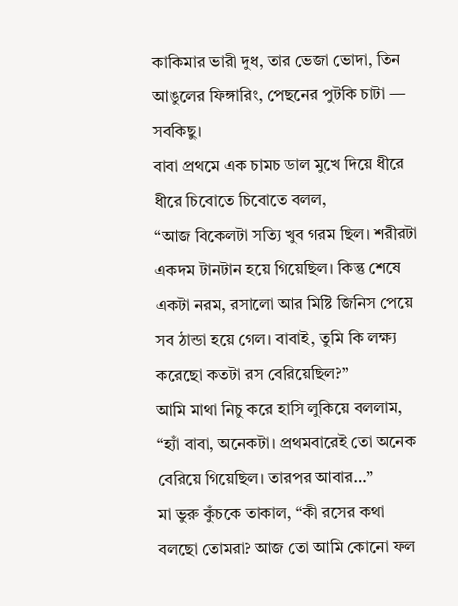কাকিমার ভারী দুধ, তার ভেজা ভোদা, তিন আঙুলের ফিঙ্গারিং, পেছনের পুটকি চাটা — সবকিছু।
বাবা প্রথমে এক চামচ ডাল মুখে দিয়ে ধীরে ধীরে চিবোতে চিবোতে বলল,
“আজ বিকেলটা সত্যি খুব গরম ছিল। শরীরটা একদম টানটান হয়ে গিয়েছিল। কিন্তু শেষে একটা নরম, রসালো আর মিষ্টি জিনিস পেয়ে সব ঠান্ডা হয়ে গেল। বাবাই, তুমি কি লক্ষ্য করেছো কতটা রস বেরিয়েছিল?”
আমি মাথা নিচু করে হাসি লুকিয়ে বললাম, “হ্যাঁ বাবা, অনেকটা। প্রথমবারেই তো অনেক বেরিয়ে গিয়েছিল। তারপর আবার…”
মা ভুরু কুঁচকে তাকাল, “কী রসের কথা বলছো তোমরা? আজ তো আমি কোনো ফল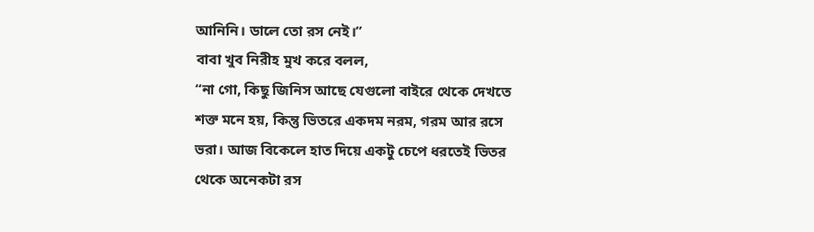আনিনি। ডালে তো রস নেই।”
বাবা খুব নিরীহ মুখ করে বলল,
“না গো, কিছু জিনিস আছে যেগুলো বাইরে থেকে দেখতে শক্ত মনে হয়, কিন্তু ভিতরে একদম নরম, গরম আর রসে ভরা। আজ বিকেলে হাত দিয়ে একটু চেপে ধরতেই ভিতর থেকে অনেকটা রস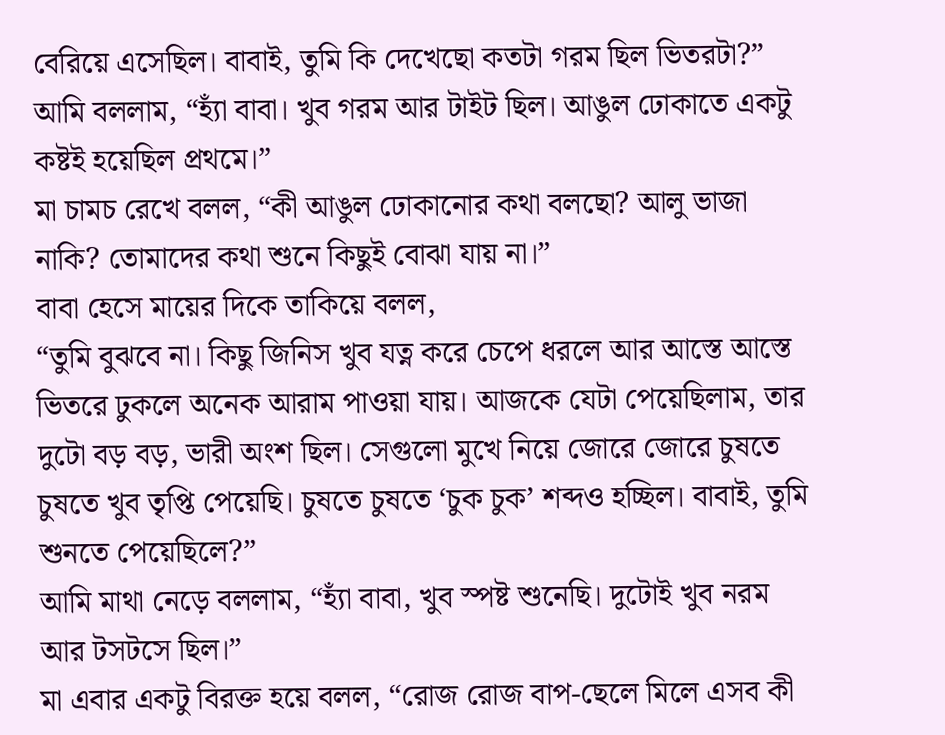বেরিয়ে এসেছিল। বাবাই, তুমি কি দেখেছো কতটা গরম ছিল ভিতরটা?”
আমি বললাম, “হ্যাঁ বাবা। খুব গরম আর টাইট ছিল। আঙুল ঢোকাতে একটু কষ্টই হয়েছিল প্রথমে।”
মা চামচ রেখে বলল, “কী আঙুল ঢোকানোর কথা বলছো? আলু ভাজা নাকি? তোমাদের কথা শুনে কিছুই বোঝা যায় না।”
বাবা হেসে মায়ের দিকে তাকিয়ে বলল,
“তুমি বুঝবে না। কিছু জিনিস খুব যত্ন করে চেপে ধরলে আর আস্তে আস্তে ভিতরে ঢুকলে অনেক আরাম পাওয়া যায়। আজকে যেটা পেয়েছিলাম, তার দুটো বড় বড়, ভারী অংশ ছিল। সেগুলো মুখে নিয়ে জোরে জোরে চুষতে চুষতে খুব তৃপ্তি পেয়েছি। চুষতে চুষতে ‘চুক চুক’ শব্দও হচ্ছিল। বাবাই, তুমি শুনতে পেয়েছিলে?”
আমি মাথা নেড়ে বললাম, “হ্যাঁ বাবা, খুব স্পষ্ট শুনেছি। দুটোই খুব নরম আর টসটসে ছিল।”
মা এবার একটু বিরক্ত হয়ে বলল, “রোজ রোজ বাপ-ছেলে মিলে এসব কী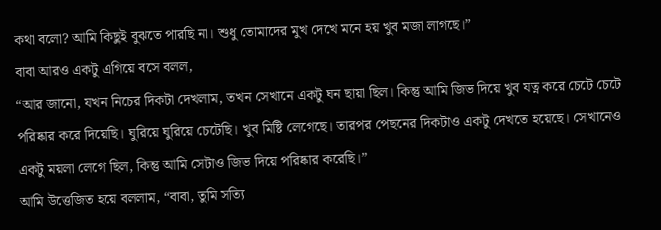কথা বলো? আমি কিছুই বুঝতে পারছি না। শুধু তোমাদের মুখ দেখে মনে হয় খুব মজা লাগছে।”
বাবা আরও একটু এগিয়ে বসে বলল,
“আর জানো, যখন নিচের দিকটা দেখলাম, তখন সেখানে একটু ঘন ছায়া ছিল। কিন্তু আমি জিভ দিয়ে খুব যত্ন করে চেটে চেটে পরিষ্কার করে দিয়েছি। ঘুরিয়ে ঘুরিয়ে চেটেছি। খুব মিষ্টি লেগেছে। তারপর পেছনের দিকটাও একটু দেখতে হয়েছে। সেখানেও একটু ময়লা লেগে ছিল, কিন্তু আমি সেটাও জিভ দিয়ে পরিষ্কার করেছি।”
আমি উত্তেজিত হয়ে বললাম, “বাবা, তুমি সত্যি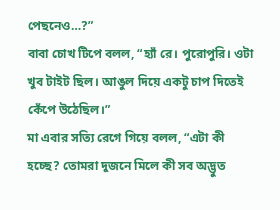পেছনেও…?”
বাবা চোখ টিপে বলল, “হ্যাঁ রে। পুরোপুরি। ওটা খুব টাইট ছিল। আঙুল দিয়ে একটু চাপ দিতেই কেঁপে উঠেছিল।”
মা এবার সত্যি রেগে গিয়ে বলল, “এটা কী হচ্ছে? তোমরা দুজনে মিলে কী সব অদ্ভুত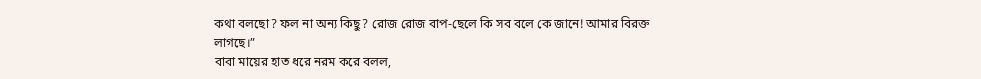কথা বলছো? ফল না অন্য কিছু? রোজ রোজ বাপ-ছেলে কি সব বলে কে জানে! আমার বিরক্ত লাগছে।”
বাবা মায়ের হাত ধরে নরম করে বলল,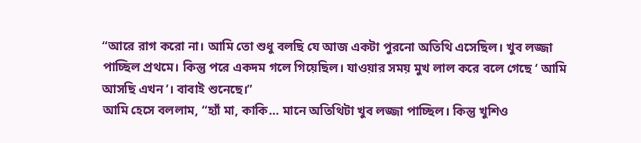“আরে রাগ করো না। আমি তো শুধু বলছি যে আজ একটা পুরনো অতিথি এসেছিল। খুব লজ্জা পাচ্ছিল প্রথমে। কিন্তু পরে একদম গলে গিয়েছিল। যাওয়ার সময় মুখ লাল করে বলে গেছে ‘ আমি আসছি এখন’। বাবাই শুনেছে।”
আমি হেসে বললাম, “হ্যাঁ মা, কাকি… মানে অতিথিটা খুব লজ্জা পাচ্ছিল। কিন্তু খুশিও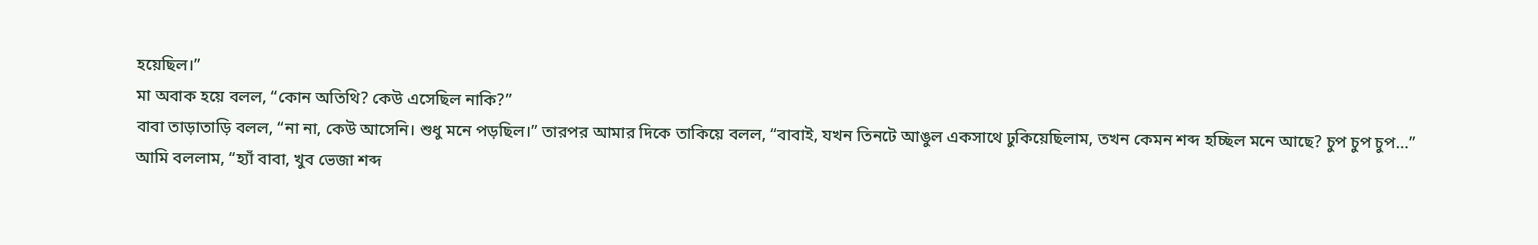হয়েছিল।”
মা অবাক হয়ে বলল, “কোন অতিথি? কেউ এসেছিল নাকি?”
বাবা তাড়াতাড়ি বলল, “না না, কেউ আসেনি। শুধু মনে পড়ছিল।” তারপর আমার দিকে তাকিয়ে বলল, “বাবাই, যখন তিনটে আঙুল একসাথে ঢুকিয়েছিলাম, তখন কেমন শব্দ হচ্ছিল মনে আছে? চুপ চুপ চুপ…”
আমি বললাম, “হ্যাঁ বাবা, খুব ভেজা শব্দ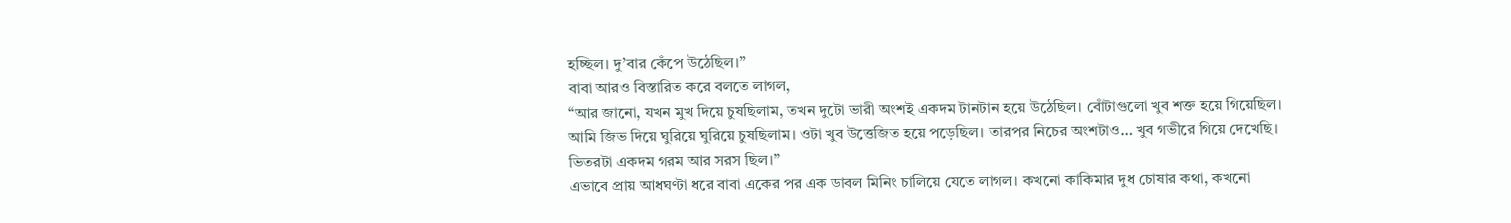হচ্ছিল। দু’বার কেঁপে উঠেছিল।”
বাবা আরও বিস্তারিত করে বলতে লাগল,
“আর জানো, যখন মুখ দিয়ে চুষছিলাম, তখন দুটো ভারী অংশই একদম টানটান হয়ে উঠেছিল। বোঁটাগুলো খুব শক্ত হয়ে গিয়েছিল। আমি জিভ দিয়ে ঘুরিয়ে ঘুরিয়ে চুষছিলাম। ওটা খুব উত্তেজিত হয়ে পড়েছিল। তারপর নিচের অংশটাও… খুব গভীরে গিয়ে দেখেছি। ভিতরটা একদম গরম আর সরস ছিল।”
এভাবে প্রায় আধঘণ্টা ধরে বাবা একের পর এক ডাবল মিনিং চালিয়ে যেতে লাগল। কখনো কাকিমার দুধ চোষার কথা, কখনো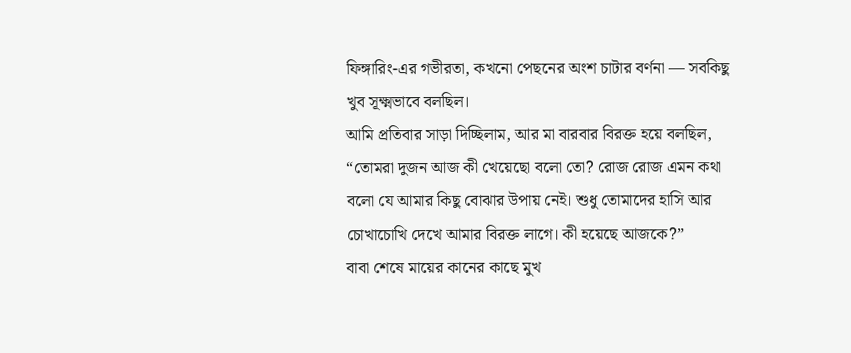ফিঙ্গারিং-এর গভীরতা, কখনো পেছনের অংশ চাটার বর্ণনা — সবকিছু খুব সূক্ষ্মভাবে বলছিল।
আমি প্রতিবার সাড়া দিচ্ছিলাম, আর মা বারবার বিরক্ত হয়ে বলছিল,
“তোমরা দুজন আজ কী খেয়েছো বলো তো? রোজ রোজ এমন কথা বলো যে আমার কিছু বোঝার উপায় নেই। শুধু তোমাদের হাসি আর চোখাচোখি দেখে আমার বিরক্ত লাগে। কী হয়েছে আজকে?”
বাবা শেষে মায়ের কানের কাছে মুখ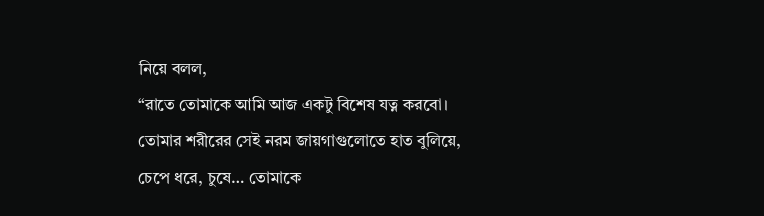নিয়ে বলল,
“রাতে তোমাকে আমি আজ একটু বিশেষ যত্ন করবো। তোমার শরীরের সেই নরম জায়গাগুলোতে হাত বুলিয়ে, চেপে ধরে, চুষে… তোমাকে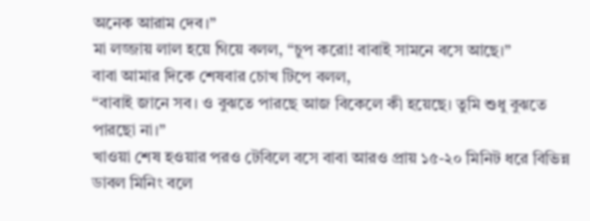অনেক আরাম দেব।”
মা লজ্জায় লাল হয়ে গিয়ে বলল, “চুপ করো! বাবাই সামনে বসে আছে।”
বাবা আমার দিকে শেষবার চোখ টিপে বলল,
“বাবাই জানে সব। ও বুঝতে পারছে আজ বিকেলে কী হয়েছে। তুমি শুধু বুঝতে পারছো না।”
খাওয়া শেষ হওয়ার পরও টেবিলে বসে বাবা আরও প্রায় ১৫-২০ মিনিট ধরে বিভিন্ন ডাবল মিনিং বলে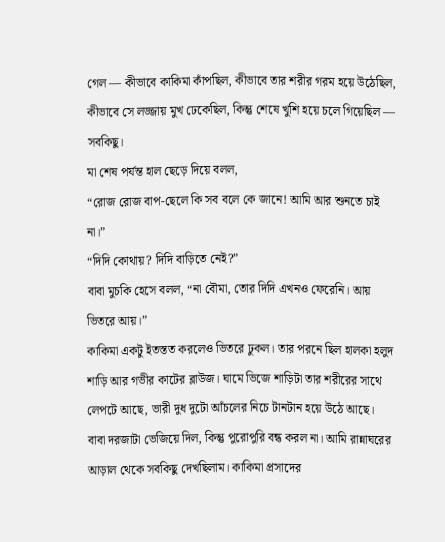গেল — কীভাবে কাকিমা কাঁপছিল, কীভাবে তার শরীর গরম হয়ে উঠেছিল, কীভাবে সে লজ্জায় মুখ ঢেকেছিল, কিন্তু শেষে খুশি হয়ে চলে গিয়েছিল — সবকিছু।
মা শেষ পর্যন্ত হাল ছেড়ে দিয়ে বলল,
“রোজ রোজ বাপ-ছেলে কি সব বলে কে জানে! আমি আর শুনতে চাই না।”
“দিদি কোথায়? দিদি বাড়িতে নেই?”
বাবা মুচকি হেসে বলল, “না বৌমা, তোর দিদি এখনও ফেরেনি। আয় ভিতরে আয়।”
কাকিমা একটু ইতস্তত করলেও ভিতরে ঢুকল। তার পরনে ছিল হালকা হলুদ শাড়ি আর গভীর কাটের ব্লাউজ। ঘামে ভিজে শাড়িটা তার শরীরের সাথে লেপটে আছে, ভারী দুধ দুটো আঁচলের নিচে টানটান হয়ে উঠে আছে।
বাবা দরজাটা ভেজিয়ে দিল, কিন্তু পুরোপুরি বন্ধ করল না। আমি রান্নাঘরের আড়াল থেকে সবকিছু দেখছিলাম। কাকিমা প্রসাদের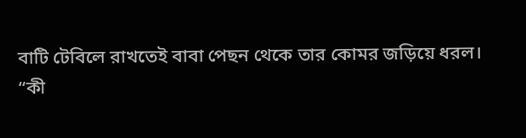বাটি টেবিলে রাখতেই বাবা পেছন থেকে তার কোমর জড়িয়ে ধরল।
“কী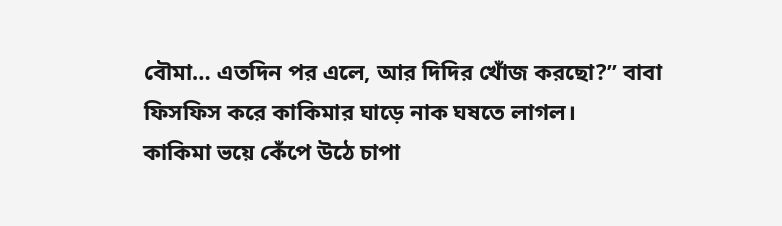বৌমা… এতদিন পর এলে, আর দিদির খোঁজ করছো?” বাবা ফিসফিস করে কাকিমার ঘাড়ে নাক ঘষতে লাগল।
কাকিমা ভয়ে কেঁপে উঠে চাপা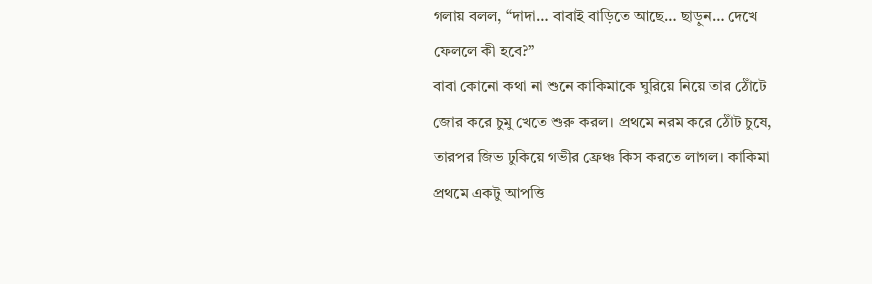গলায় বলল, “দাদা… বাবাই বাড়িতে আছে… ছাড়ুন… দেখে ফেললে কী হবে?”
বাবা কোনো কথা না শুনে কাকিমাকে ঘুরিয়ে নিয়ে তার ঠোঁটে জোর করে চুমু খেতে শুরু করল। প্রথমে নরম করে ঠোঁট চুষে, তারপর জিভ ঢুকিয়ে গভীর ফ্রেঞ্চ কিস করতে লাগল। কাকিমা প্রথমে একটু আপত্তি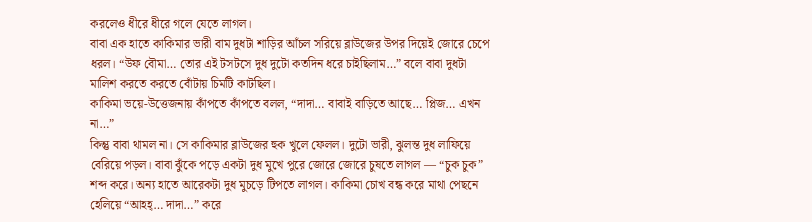করলেও ধীরে ধীরে গলে যেতে লাগল।
বাবা এক হাতে কাকিমার ভারী বাম দুধটা শাড়ির আঁচল সরিয়ে ব্লাউজের উপর দিয়েই জোরে চেপে ধরল। “উফ বৌমা… তোর এই টসটসে দুধ দুটো কতদিন ধরে চাইছিলাম…” বলে বাবা দুধটা মালিশ করতে করতে বোঁটায় চিমটি কাটছিল।
কাকিমা ভয়ে-উত্তেজনায় কাঁপতে কাঁপতে বলল, “দাদা… বাবাই বাড়িতে আছে… প্লিজ… এখন না…”
কিন্তু বাবা থামল না। সে কাকিমার ব্লাউজের হুক খুলে ফেলল। দুটো ভারী, ঝুলন্ত দুধ লাফিয়ে বেরিয়ে পড়ল। বাবা ঝুঁকে পড়ে একটা দুধ মুখে পুরে জোরে জোরে চুষতে লাগল — “চুক চুক” শব্দ করে। অন্য হাতে আরেকটা দুধ মুচড়ে টিপতে লাগল। কাকিমা চোখ বন্ধ করে মাথা পেছনে হেলিয়ে “আহহ্… দাদা…” করে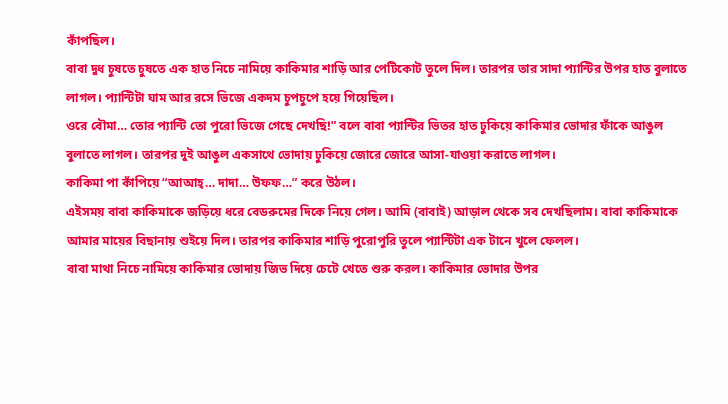কাঁপছিল।
বাবা দুধ চুষতে চুষতে এক হাত নিচে নামিয়ে কাকিমার শাড়ি আর পেটিকোট তুলে দিল। তারপর তার সাদা প্যান্টির উপর হাত বুলাতে লাগল। প্যান্টিটা ঘাম আর রসে ভিজে একদম চুপচুপে হয়ে গিয়েছিল।
ওরে বৌমা… তোর প্যান্টি তো পুরো ভিজে গেছে দেখছি!” বলে বাবা প্যান্টির ভিতর হাত ঢুকিয়ে কাকিমার ভোদার ফাঁকে আঙুল বুলাতে লাগল। তারপর দুই আঙুল একসাথে ভোদায় ঢুকিয়ে জোরে জোরে আসা-যাওয়া করাতে লাগল।
কাকিমা পা কাঁপিয়ে “আআহ্… দাদা… উফফ…” করে উঠল।
এইসময় বাবা কাকিমাকে জড়িয়ে ধরে বেডরুমের দিকে নিয়ে গেল। আমি (বাবাই) আড়াল থেকে সব দেখছিলাম। বাবা কাকিমাকে আমার মায়ের বিছানায় শুইয়ে দিল। তারপর কাকিমার শাড়ি পুরোপুরি তুলে প্যান্টিটা এক টানে খুলে ফেলল।
বাবা মাথা নিচে নামিয়ে কাকিমার ভোদায় জিভ দিয়ে চেটে খেতে শুরু করল। কাকিমার ভোদার উপর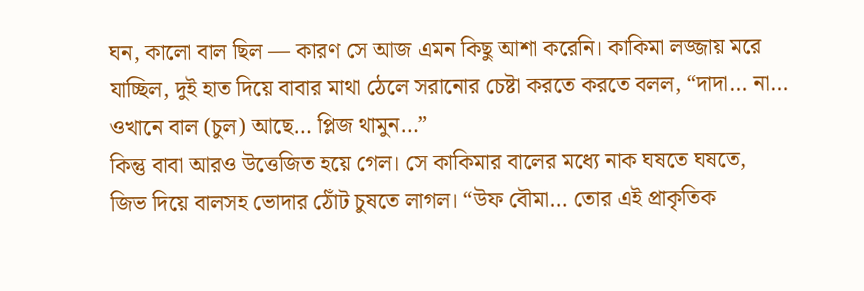ঘন, কালো বাল ছিল — কারণ সে আজ এমন কিছু আশা করেনি। কাকিমা লজ্জায় মরে যাচ্ছিল, দুই হাত দিয়ে বাবার মাথা ঠেলে সরানোর চেষ্টা করতে করতে বলল, “দাদা… না… ওখানে বাল (চুল) আছে… প্লিজ থামুন…”
কিন্তু বাবা আরও উত্তেজিত হয়ে গেল। সে কাকিমার বালের মধ্যে নাক ঘষতে ঘষতে, জিভ দিয়ে বালসহ ভোদার ঠোঁট চুষতে লাগল। “উফ বৌমা… তোর এই প্রাকৃতিক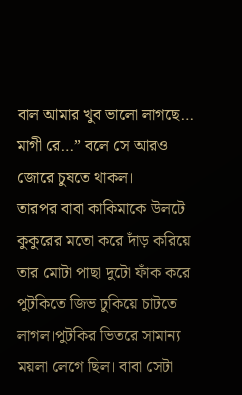বাল আমার খুব ভালো লাগছে… মাগী রে…” বলে সে আরও জোরে চুষতে থাকল।
তারপর বাবা কাকিমাকে উলটে কুকুরের মতো করে দাঁড় করিয়ে তার মোটা পাছা দুটো ফাঁক করে পুটকিতে জিভ ঢুকিয়ে চাটতে লাগল।পুটকির ভিতরে সামান্য ময়লা লেগে ছিল। বাবা সেটা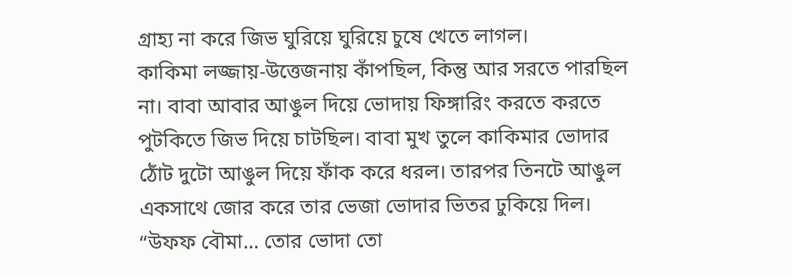গ্রাহ্য না করে জিভ ঘুরিয়ে ঘুরিয়ে চুষে খেতে লাগল।
কাকিমা লজ্জায়-উত্তেজনায় কাঁপছিল, কিন্তু আর সরতে পারছিল না। বাবা আবার আঙুল দিয়ে ভোদায় ফিঙ্গারিং করতে করতে পুটকিতে জিভ দিয়ে চাটছিল। বাবা মুখ তুলে কাকিমার ভোদার ঠোঁট দুটো আঙুল দিয়ে ফাঁক করে ধরল। তারপর তিনটে আঙুল একসাথে জোর করে তার ভেজা ভোদার ভিতর ঢুকিয়ে দিল। “উফফ বৌমা… তোর ভোদা তো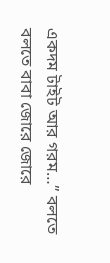একদম টাইট আর গরম…” বলতে বলতে বাবা জোরে জোরে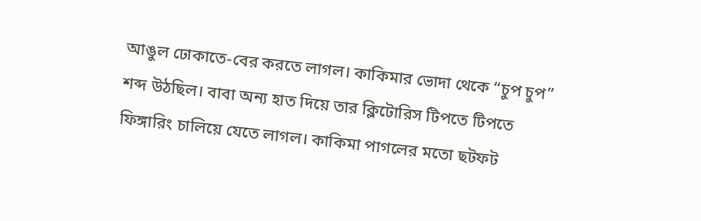আঙুল ঢোকাতে-বের করতে লাগল। কাকিমার ভোদা থেকে “চুপ চুপ” শব্দ উঠছিল। বাবা অন্য হাত দিয়ে তার ক্লিটোরিস টিপতে টিপতে ফিঙ্গারিং চালিয়ে যেতে লাগল। কাকিমা পাগলের মতো ছটফট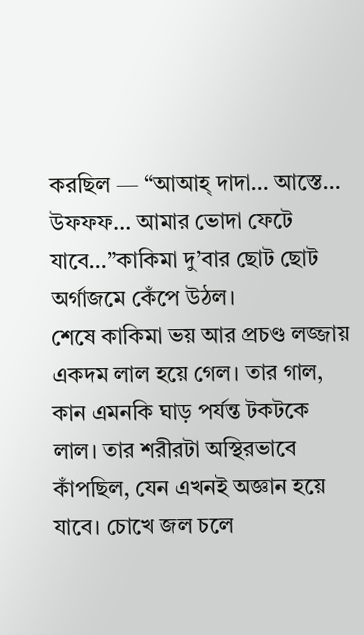করছিল — “আআহ্ দাদা… আস্তে… উফফফ… আমার ভোদা ফেটে যাবে…”কাকিমা দু’বার ছোট ছোট অর্গাজমে কেঁপে উঠল।
শেষে কাকিমা ভয় আর প্রচণ্ড লজ্জায় একদম লাল হয়ে গেল। তার গাল, কান এমনকি ঘাড় পর্যন্ত টকটকে লাল। তার শরীরটা অস্থিরভাবে কাঁপছিল, যেন এখনই অজ্ঞান হয়ে যাবে। চোখে জল চলে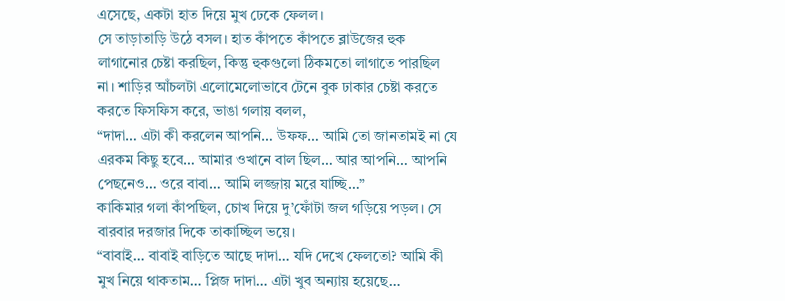এসেছে, একটা হাত দিয়ে মুখ ঢেকে ফেলল।
সে তাড়াতাড়ি উঠে বসল। হাত কাঁপতে কাঁপতে ব্লাউজের হুক লাগানোর চেষ্টা করছিল, কিন্তু হুকগুলো ঠিকমতো লাগাতে পারছিল না। শাড়ির আঁচলটা এলোমেলোভাবে টেনে বুক ঢাকার চেষ্টা করতে করতে ফিসফিস করে, ভাঙা গলায় বলল,
“দাদা… এটা কী করলেন আপনি… উফফ… আমি তো জানতামই না যে এরকম কিছু হবে… আমার ওখানে বাল ছিল… আর আপনি… আপনি পেছনেও… ওরে বাবা… আমি লজ্জায় মরে যাচ্ছি…”
কাকিমার গলা কাঁপছিল, চোখ দিয়ে দু’ফোঁটা জল গড়িয়ে পড়ল। সে বারবার দরজার দিকে তাকাচ্ছিল ভয়ে।
“বাবাই… বাবাই বাড়িতে আছে দাদা… যদি দেখে ফেলতো? আমি কী মুখ নিয়ে থাকতাম… প্লিজ দাদা… এটা খুব অন্যায় হয়েছে…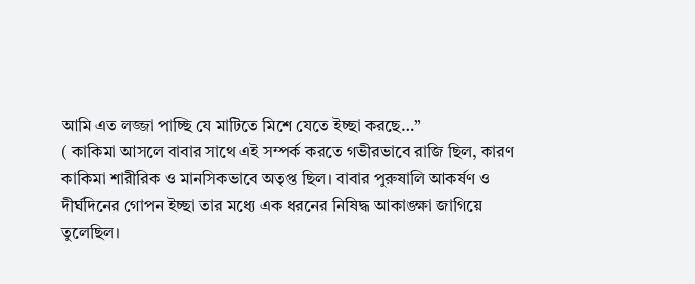আমি এত লজ্জা পাচ্ছি যে মাটিতে মিশে যেতে ইচ্ছা করছে…”
( কাকিমা আসলে বাবার সাথে এই সম্পর্ক করতে গভীরভাবে রাজি ছিল, কারণ কাকিমা শারীরিক ও মানসিকভাবে অতৃপ্ত ছিল। বাবার পুরুষালি আকর্ষণ ও দীর্ঘদিনের গোপন ইচ্ছা তার মধ্যে এক ধরনের নিষিদ্ধ আকাঙ্ক্ষা জাগিয়ে তুলেছিল।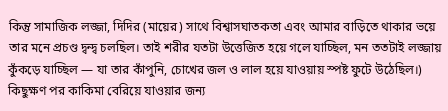কিন্তু সামাজিক লজ্জা, দিদির (মায়ের) সাথে বিশ্বাসঘাতকতা এবং আমার বাড়িতে থাকার ভয়ে তার মনে প্রচণ্ড দ্বন্দ্ব চলছিল। তাই শরীর যতটা উত্তেজিত হয়ে গলে যাচ্ছিল, মন ততটাই লজ্জায় কুঁকড়ে যাচ্ছিল — যা তার কাঁপুনি, চোখের জল ও লাল হয়ে যাওয়ায় স্পষ্ট ফুটে উঠেছিল।)
কিছুক্ষণ পর কাকিমা বেরিয়ে যাওয়ার জন্য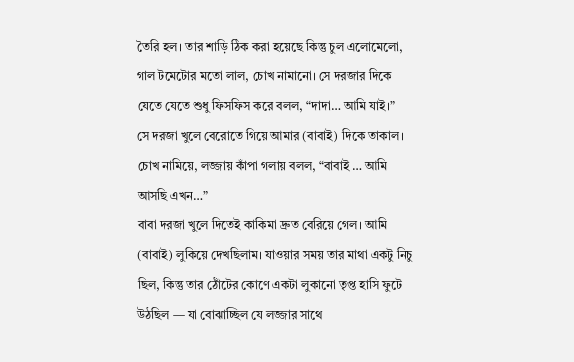তৈরি হল। তার শাড়ি ঠিক করা হয়েছে কিন্তু চুল এলোমেলো, গাল টমেটোর মতো লাল, চোখ নামানো। সে দরজার দিকে যেতে যেতে শুধু ফিসফিস করে বলল, “দাদা… আমি যাই।”
সে দরজা খুলে বেরোতে গিয়ে আমার (বাবাই) দিকে তাকাল। চোখ নামিয়ে, লজ্জায় কাঁপা গলায় বলল, “বাবাই … আমি আসছি এখন…”
বাবা দরজা খুলে দিতেই কাকিমা দ্রুত বেরিয়ে গেল। আমি (বাবাই) লুকিয়ে দেখছিলাম। যাওয়ার সময় তার মাথা একটু নিচু ছিল, কিন্তু তার ঠোঁটের কোণে একটা লুকানো তৃপ্ত হাসি ফুটে উঠছিল — যা বোঝাচ্ছিল যে লজ্জার সাথে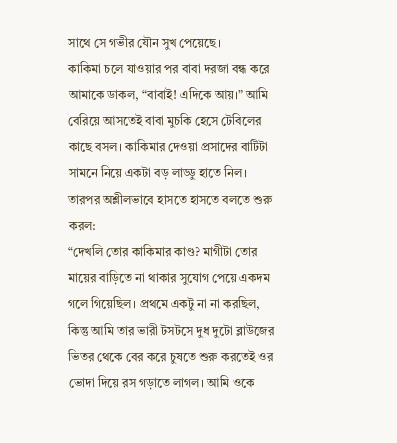সাথে সে গভীর যৌন সুখ পেয়েছে।
কাকিমা চলে যাওয়ার পর বাবা দরজা বন্ধ করে আমাকে ডাকল, “বাবাই! এদিকে আয়।” আমি বেরিয়ে আসতেই বাবা মুচকি হেসে টেবিলের কাছে বসল। কাকিমার দেওয়া প্রসাদের বাটিটা সামনে নিয়ে একটা বড় লাড্ডু হাতে নিল। তারপর অশ্লীলভাবে হাসতে হাসতে বলতে শুরু করল:
“দেখলি তোর কাকিমার কাণ্ড? মাগীটা তোর মায়ের বাড়িতে না থাকার সুযোগ পেয়ে একদম গলে গিয়েছিল। প্রথমে একটু না না করছিল, কিন্তু আমি তার ভারী টসটসে দুধ দুটো ব্লাউজের ভিতর থেকে বের করে চুষতে শুরু করতেই ওর ভোদা দিয়ে রস গড়াতে লাগল। আমি ওকে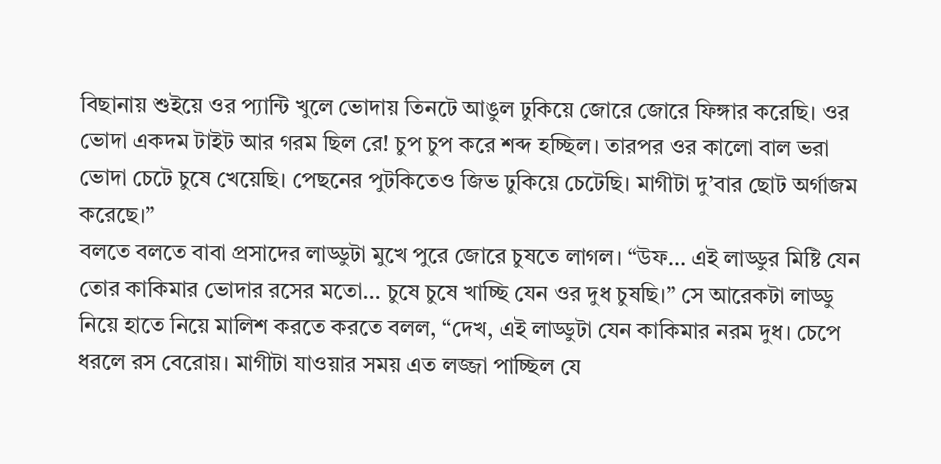বিছানায় শুইয়ে ওর প্যান্টি খুলে ভোদায় তিনটে আঙুল ঢুকিয়ে জোরে জোরে ফিঙ্গার করেছি। ওর ভোদা একদম টাইট আর গরম ছিল রে! চুপ চুপ করে শব্দ হচ্ছিল। তারপর ওর কালো বাল ভরা ভোদা চেটে চুষে খেয়েছি। পেছনের পুটকিতেও জিভ ঢুকিয়ে চেটেছি। মাগীটা দু’বার ছোট অর্গাজম করেছে।”
বলতে বলতে বাবা প্রসাদের লাড্ডুটা মুখে পুরে জোরে চুষতে লাগল। “উফ… এই লাড্ডুর মিষ্টি যেন তোর কাকিমার ভোদার রসের মতো… চুষে চুষে খাচ্ছি যেন ওর দুধ চুষছি।” সে আরেকটা লাড্ডু নিয়ে হাতে নিয়ে মালিশ করতে করতে বলল, “দেখ, এই লাড্ডুটা যেন কাকিমার নরম দুধ। চেপে ধরলে রস বেরোয়। মাগীটা যাওয়ার সময় এত লজ্জা পাচ্ছিল যে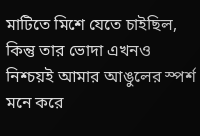মাটিতে মিশে যেতে চাইছিল, কিন্তু তার ভোদা এখনও নিশ্চয়ই আমার আঙুলের স্পর্শ মনে করে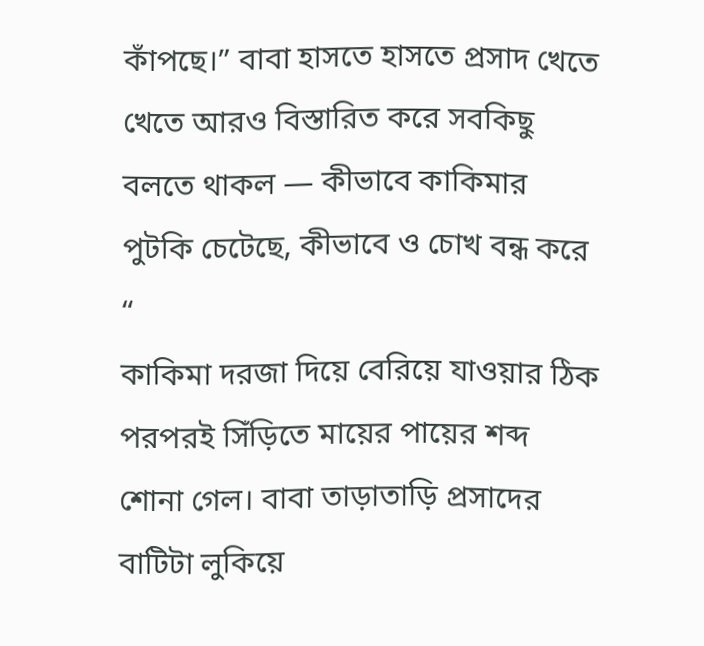কাঁপছে।” বাবা হাসতে হাসতে প্রসাদ খেতে খেতে আরও বিস্তারিত করে সবকিছু বলতে থাকল — কীভাবে কাকিমার পুটকি চেটেছে, কীভাবে ও চোখ বন্ধ করে “
কাকিমা দরজা দিয়ে বেরিয়ে যাওয়ার ঠিক পরপরই সিঁড়িতে মায়ের পায়ের শব্দ শোনা গেল। বাবা তাড়াতাড়ি প্রসাদের বাটিটা লুকিয়ে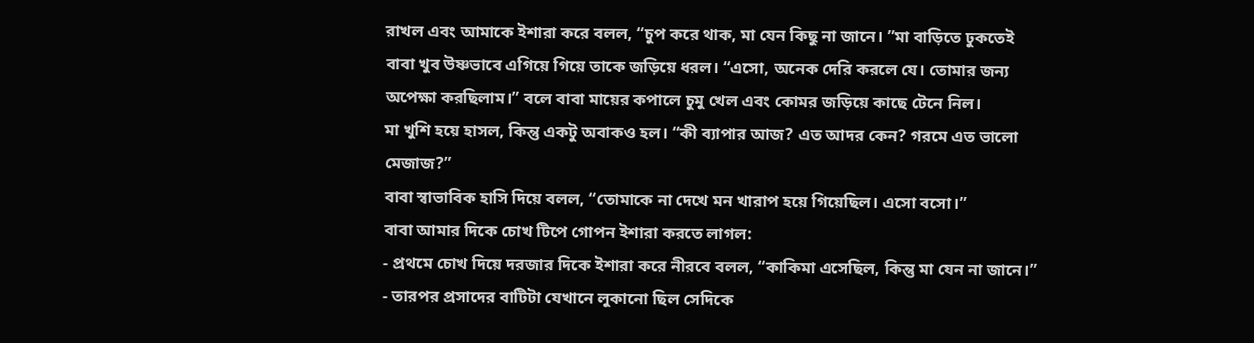রাখল এবং আমাকে ইশারা করে বলল, “চুপ করে থাক, মা যেন কিছু না জানে। ”মা বাড়িতে ঢুকতেই বাবা খুব উষ্ণভাবে এগিয়ে গিয়ে তাকে জড়িয়ে ধরল। “এসো, অনেক দেরি করলে যে। তোমার জন্য অপেক্ষা করছিলাম।” বলে বাবা মায়ের কপালে চুমু খেল এবং কোমর জড়িয়ে কাছে টেনে নিল।
মা খুশি হয়ে হাসল, কিন্তু একটু অবাকও হল। “কী ব্যাপার আজ? এত আদর কেন? গরমে এত ভালো মেজাজ?”
বাবা স্বাভাবিক হাসি দিয়ে বলল, “তোমাকে না দেখে মন খারাপ হয়ে গিয়েছিল। এসো বসো।”
বাবা আমার দিকে চোখ টিপে গোপন ইশারা করতে লাগল:
- প্রথমে চোখ দিয়ে দরজার দিকে ইশারা করে নীরবে বলল, “কাকিমা এসেছিল, কিন্তু মা যেন না জানে।”
- তারপর প্রসাদের বাটিটা যেখানে লুকানো ছিল সেদিকে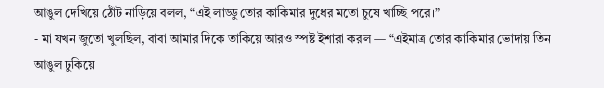আঙুল দেখিয়ে ঠোঁট নাড়িয়ে বলল, “এই লাড্ডু তোর কাকিমার দুধের মতো চুষে খাচ্ছি পরে।”
- মা যখন জুতো খুলছিল, বাবা আমার দিকে তাকিয়ে আরও স্পষ্ট ইশারা করল — “এইমাত্র তোর কাকিমার ভোদায় তিন আঙুল ঢুকিয়ে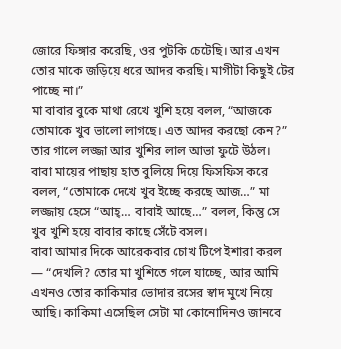জোরে ফিঙ্গার করেছি, ওর পুটকি চেটেছি। আর এখন তোর মাকে জড়িয়ে ধরে আদর করছি। মাগীটা কিছুই টের পাচ্ছে না।”
মা বাবার বুকে মাথা রেখে খুশি হয়ে বলল, “আজকে তোমাকে খুব ভালো লাগছে। এত আদর করছো কেন?” তার গালে লজ্জা আর খুশির লাল আভা ফুটে উঠল।
বাবা মায়ের পাছায় হাত বুলিয়ে দিয়ে ফিসফিস করে বলল, “তোমাকে দেখে খুব ইচ্ছে করছে আজ…” মা লজ্জায় হেসে “আহ্… বাবাই আছে…” বলল, কিন্তু সে খুব খুশি হয়ে বাবার কাছে সেঁটে বসল।
বাবা আমার দিকে আরেকবার চোখ টিপে ইশারা করল — “দেখলি? তোর মা খুশিতে গলে যাচ্ছে, আর আমি এখনও তোর কাকিমার ভোদার রসের স্বাদ মুখে নিয়ে আছি। কাকিমা এসেছিল সেটা মা কোনোদিনও জানবে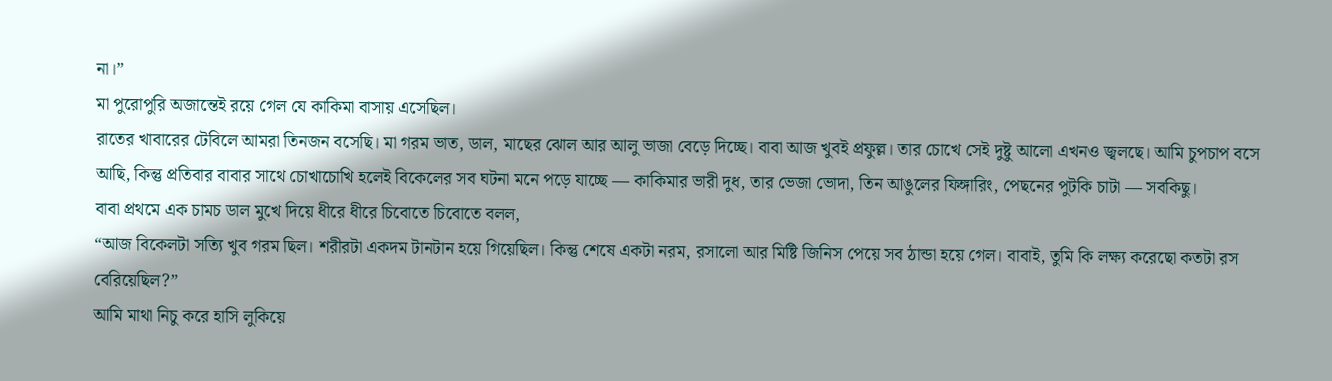না।”
মা পুরোপুরি অজান্তেই রয়ে গেল যে কাকিমা বাসায় এসেছিল।
রাতের খাবারের টেবিলে আমরা তিনজন বসেছি। মা গরম ভাত, ডাল, মাছের ঝোল আর আলু ভাজা বেড়ে দিচ্ছে। বাবা আজ খুবই প্রফুল্ল। তার চোখে সেই দুষ্টু আলো এখনও জ্বলছে। আমি চুপচাপ বসে আছি, কিন্তু প্রতিবার বাবার সাথে চোখাচোখি হলেই বিকেলের সব ঘটনা মনে পড়ে যাচ্ছে — কাকিমার ভারী দুধ, তার ভেজা ভোদা, তিন আঙুলের ফিঙ্গারিং, পেছনের পুটকি চাটা — সবকিছু।
বাবা প্রথমে এক চামচ ডাল মুখে দিয়ে ধীরে ধীরে চিবোতে চিবোতে বলল,
“আজ বিকেলটা সত্যি খুব গরম ছিল। শরীরটা একদম টানটান হয়ে গিয়েছিল। কিন্তু শেষে একটা নরম, রসালো আর মিষ্টি জিনিস পেয়ে সব ঠান্ডা হয়ে গেল। বাবাই, তুমি কি লক্ষ্য করেছো কতটা রস বেরিয়েছিল?”
আমি মাথা নিচু করে হাসি লুকিয়ে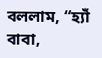বললাম, “হ্যাঁ বাবা,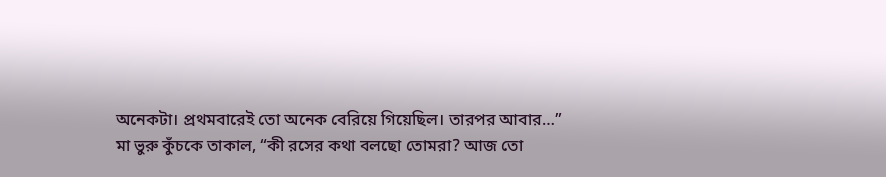অনেকটা। প্রথমবারেই তো অনেক বেরিয়ে গিয়েছিল। তারপর আবার…”
মা ভুরু কুঁচকে তাকাল, “কী রসের কথা বলছো তোমরা? আজ তো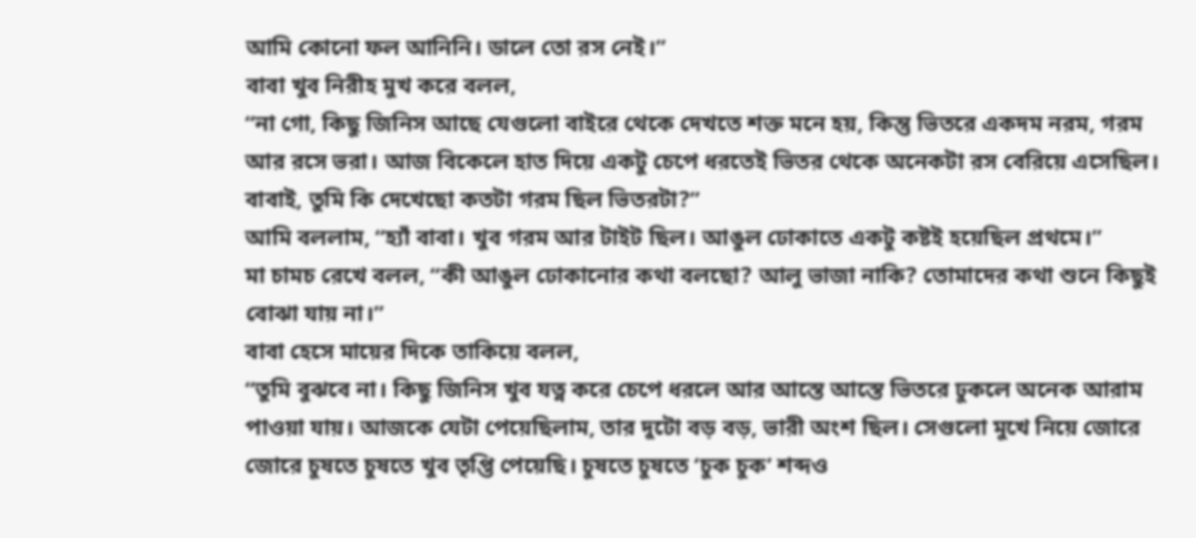আমি কোনো ফল আনিনি। ডালে তো রস নেই।”
বাবা খুব নিরীহ মুখ করে বলল,
“না গো, কিছু জিনিস আছে যেগুলো বাইরে থেকে দেখতে শক্ত মনে হয়, কিন্তু ভিতরে একদম নরম, গরম আর রসে ভরা। আজ বিকেলে হাত দিয়ে একটু চেপে ধরতেই ভিতর থেকে অনেকটা রস বেরিয়ে এসেছিল। বাবাই, তুমি কি দেখেছো কতটা গরম ছিল ভিতরটা?”
আমি বললাম, “হ্যাঁ বাবা। খুব গরম আর টাইট ছিল। আঙুল ঢোকাতে একটু কষ্টই হয়েছিল প্রথমে।”
মা চামচ রেখে বলল, “কী আঙুল ঢোকানোর কথা বলছো? আলু ভাজা নাকি? তোমাদের কথা শুনে কিছুই বোঝা যায় না।”
বাবা হেসে মায়ের দিকে তাকিয়ে বলল,
“তুমি বুঝবে না। কিছু জিনিস খুব যত্ন করে চেপে ধরলে আর আস্তে আস্তে ভিতরে ঢুকলে অনেক আরাম পাওয়া যায়। আজকে যেটা পেয়েছিলাম, তার দুটো বড় বড়, ভারী অংশ ছিল। সেগুলো মুখে নিয়ে জোরে জোরে চুষতে চুষতে খুব তৃপ্তি পেয়েছি। চুষতে চুষতে ‘চুক চুক’ শব্দও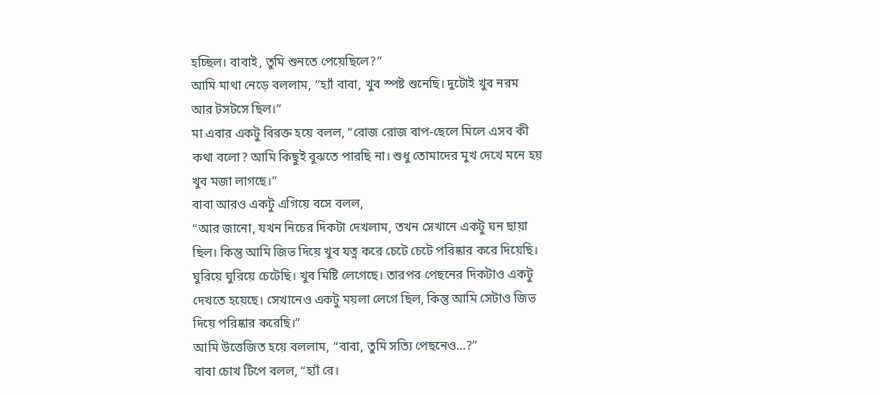হচ্ছিল। বাবাই, তুমি শুনতে পেয়েছিলে?”
আমি মাথা নেড়ে বললাম, “হ্যাঁ বাবা, খুব স্পষ্ট শুনেছি। দুটোই খুব নরম আর টসটসে ছিল।”
মা এবার একটু বিরক্ত হয়ে বলল, “রোজ রোজ বাপ-ছেলে মিলে এসব কী কথা বলো? আমি কিছুই বুঝতে পারছি না। শুধু তোমাদের মুখ দেখে মনে হয় খুব মজা লাগছে।”
বাবা আরও একটু এগিয়ে বসে বলল,
“আর জানো, যখন নিচের দিকটা দেখলাম, তখন সেখানে একটু ঘন ছায়া ছিল। কিন্তু আমি জিভ দিয়ে খুব যত্ন করে চেটে চেটে পরিষ্কার করে দিয়েছি। ঘুরিয়ে ঘুরিয়ে চেটেছি। খুব মিষ্টি লেগেছে। তারপর পেছনের দিকটাও একটু দেখতে হয়েছে। সেখানেও একটু ময়লা লেগে ছিল, কিন্তু আমি সেটাও জিভ দিয়ে পরিষ্কার করেছি।”
আমি উত্তেজিত হয়ে বললাম, “বাবা, তুমি সত্যি পেছনেও…?”
বাবা চোখ টিপে বলল, “হ্যাঁ রে।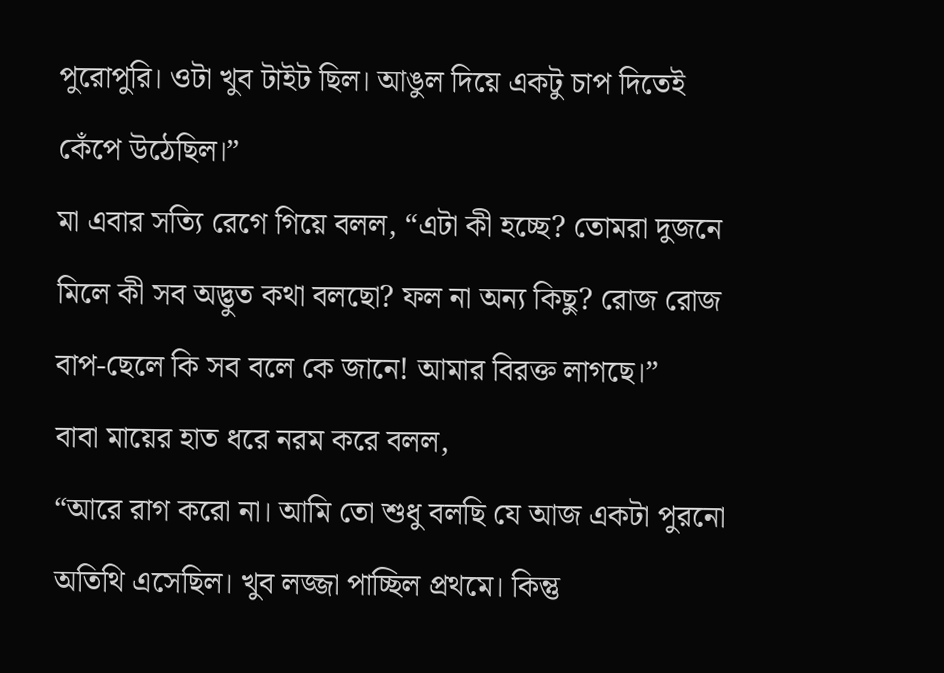পুরোপুরি। ওটা খুব টাইট ছিল। আঙুল দিয়ে একটু চাপ দিতেই কেঁপে উঠেছিল।”
মা এবার সত্যি রেগে গিয়ে বলল, “এটা কী হচ্ছে? তোমরা দুজনে মিলে কী সব অদ্ভুত কথা বলছো? ফল না অন্য কিছু? রোজ রোজ বাপ-ছেলে কি সব বলে কে জানে! আমার বিরক্ত লাগছে।”
বাবা মায়ের হাত ধরে নরম করে বলল,
“আরে রাগ করো না। আমি তো শুধু বলছি যে আজ একটা পুরনো অতিথি এসেছিল। খুব লজ্জা পাচ্ছিল প্রথমে। কিন্তু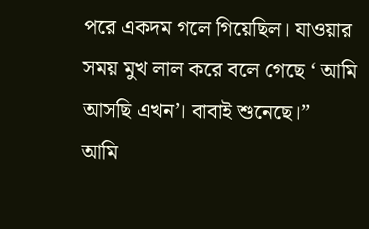পরে একদম গলে গিয়েছিল। যাওয়ার সময় মুখ লাল করে বলে গেছে ‘ আমি আসছি এখন’। বাবাই শুনেছে।”
আমি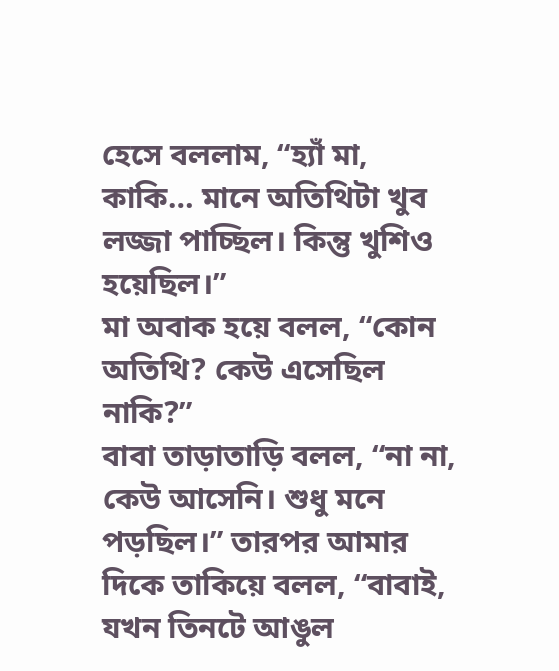হেসে বললাম, “হ্যাঁ মা, কাকি… মানে অতিথিটা খুব লজ্জা পাচ্ছিল। কিন্তু খুশিও হয়েছিল।”
মা অবাক হয়ে বলল, “কোন অতিথি? কেউ এসেছিল নাকি?”
বাবা তাড়াতাড়ি বলল, “না না, কেউ আসেনি। শুধু মনে পড়ছিল।” তারপর আমার দিকে তাকিয়ে বলল, “বাবাই, যখন তিনটে আঙুল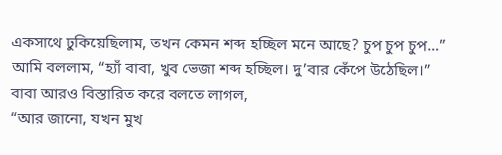একসাথে ঢুকিয়েছিলাম, তখন কেমন শব্দ হচ্ছিল মনে আছে? চুপ চুপ চুপ…”
আমি বললাম, “হ্যাঁ বাবা, খুব ভেজা শব্দ হচ্ছিল। দু’বার কেঁপে উঠেছিল।”
বাবা আরও বিস্তারিত করে বলতে লাগল,
“আর জানো, যখন মুখ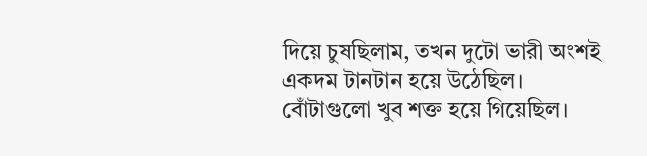দিয়ে চুষছিলাম, তখন দুটো ভারী অংশই একদম টানটান হয়ে উঠেছিল। বোঁটাগুলো খুব শক্ত হয়ে গিয়েছিল।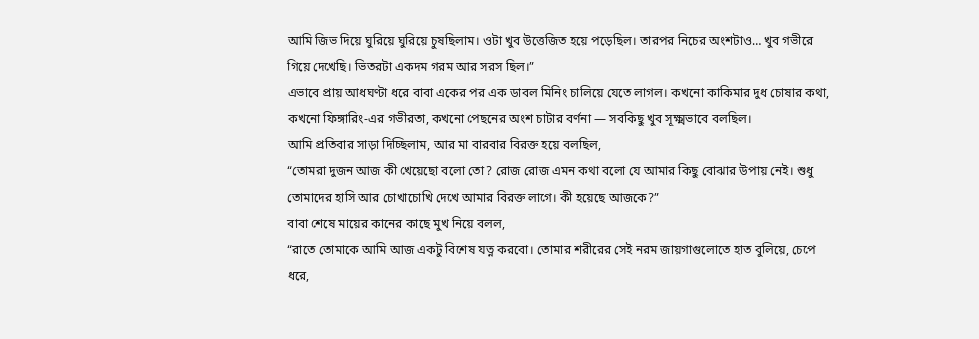আমি জিভ দিয়ে ঘুরিয়ে ঘুরিয়ে চুষছিলাম। ওটা খুব উত্তেজিত হয়ে পড়েছিল। তারপর নিচের অংশটাও… খুব গভীরে গিয়ে দেখেছি। ভিতরটা একদম গরম আর সরস ছিল।”
এভাবে প্রায় আধঘণ্টা ধরে বাবা একের পর এক ডাবল মিনিং চালিয়ে যেতে লাগল। কখনো কাকিমার দুধ চোষার কথা, কখনো ফিঙ্গারিং-এর গভীরতা, কখনো পেছনের অংশ চাটার বর্ণনা — সবকিছু খুব সূক্ষ্মভাবে বলছিল।
আমি প্রতিবার সাড়া দিচ্ছিলাম, আর মা বারবার বিরক্ত হয়ে বলছিল,
“তোমরা দুজন আজ কী খেয়েছো বলো তো? রোজ রোজ এমন কথা বলো যে আমার কিছু বোঝার উপায় নেই। শুধু তোমাদের হাসি আর চোখাচোখি দেখে আমার বিরক্ত লাগে। কী হয়েছে আজকে?”
বাবা শেষে মায়ের কানের কাছে মুখ নিয়ে বলল,
“রাতে তোমাকে আমি আজ একটু বিশেষ যত্ন করবো। তোমার শরীরের সেই নরম জায়গাগুলোতে হাত বুলিয়ে, চেপে ধরে,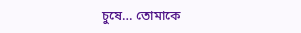চুষে… তোমাকে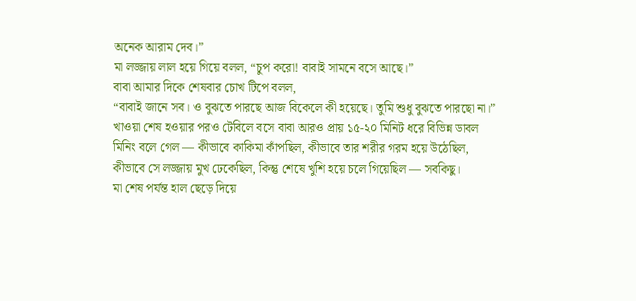অনেক আরাম দেব।”
মা লজ্জায় লাল হয়ে গিয়ে বলল, “চুপ করো! বাবাই সামনে বসে আছে।”
বাবা আমার দিকে শেষবার চোখ টিপে বলল,
“বাবাই জানে সব। ও বুঝতে পারছে আজ বিকেলে কী হয়েছে। তুমি শুধু বুঝতে পারছো না।”
খাওয়া শেষ হওয়ার পরও টেবিলে বসে বাবা আরও প্রায় ১৫-২০ মিনিট ধরে বিভিন্ন ডাবল মিনিং বলে গেল — কীভাবে কাকিমা কাঁপছিল, কীভাবে তার শরীর গরম হয়ে উঠেছিল, কীভাবে সে লজ্জায় মুখ ঢেকেছিল, কিন্তু শেষে খুশি হয়ে চলে গিয়েছিল — সবকিছু।
মা শেষ পর্যন্ত হাল ছেড়ে দিয়ে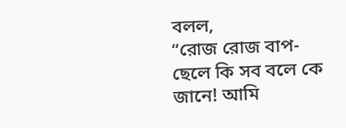বলল,
“রোজ রোজ বাপ-ছেলে কি সব বলে কে জানে! আমি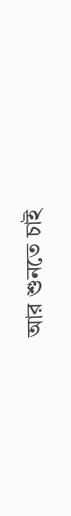আর শুনতে চাই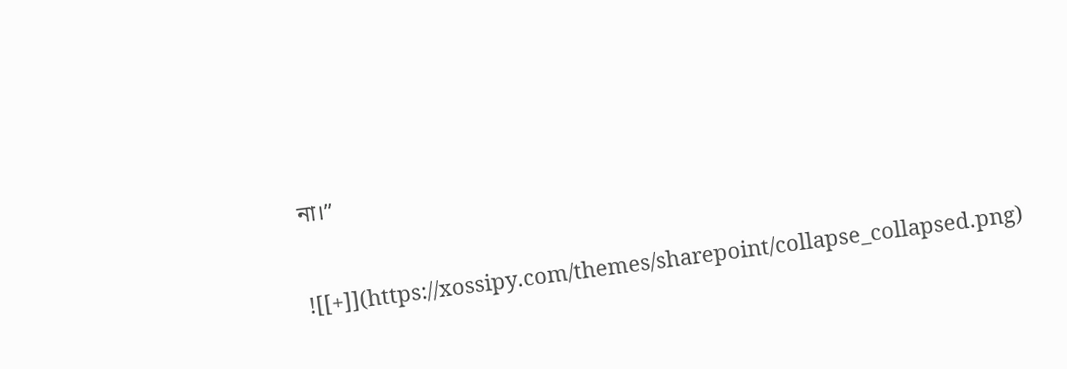না।”


![[+]](https://xossipy.com/themes/sharepoint/collapse_collapsed.png)